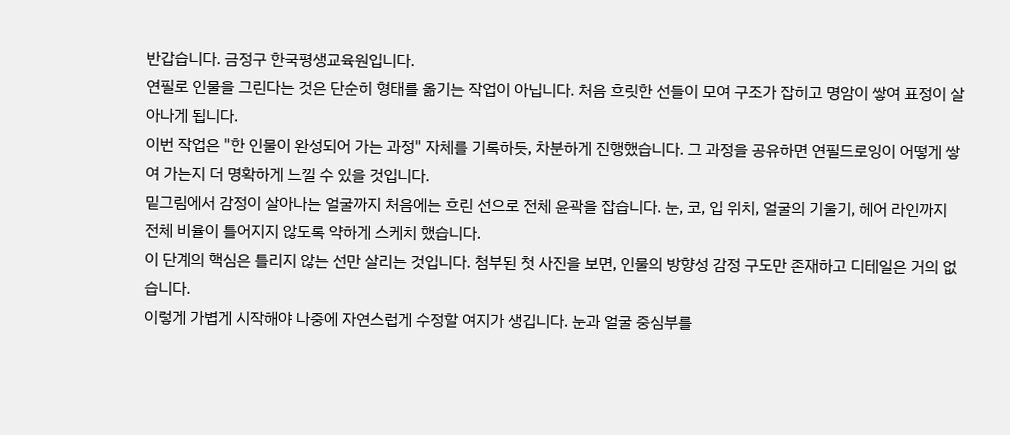반갑습니다. 금정구 한국평생교육원입니다.
연필로 인물을 그린다는 것은 단순히 형태를 옮기는 작업이 아닙니다. 처음 흐릿한 선들이 모여 구조가 잡히고 명암이 쌓여 표정이 살아나게 됩니다.
이번 작업은 "한 인물이 완성되어 가는 과정" 자체를 기록하듯, 차분하게 진행했습니다. 그 과정을 공유하면 연필드로잉이 어떻게 쌓여 가는지 더 명확하게 느낄 수 있을 것입니다.
밑그림에서 감정이 살아나는 얼굴까지 처음에는 흐린 선으로 전체 윤곽을 잡습니다. 눈, 코, 입 위치, 얼굴의 기울기, 헤어 라인까지 전체 비율이 틀어지지 않도록 약하게 스케치 했습니다.
이 단계의 핵심은 틀리지 않는 선만 살리는 것입니다. 첨부된 첫 사진을 보면, 인물의 방향성 감정 구도만 존재하고 디테일은 거의 없습니다.
이렇게 가볍게 시작해야 나중에 자연스럽게 수정할 여지가 생깁니다. 눈과 얼굴 중심부를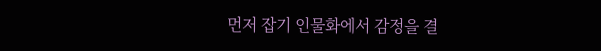먼저 잡기 인물화에서 감정을 결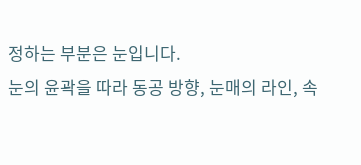정하는 부분은 눈입니다.
눈의 윤곽을 따라 동공 방향, 눈매의 라인, 속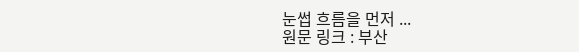눈썹 흐름을 먼저 ...
원문 링크 : 부산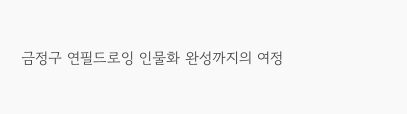금정구 연필드로잉 인물화 완성까지의 여정